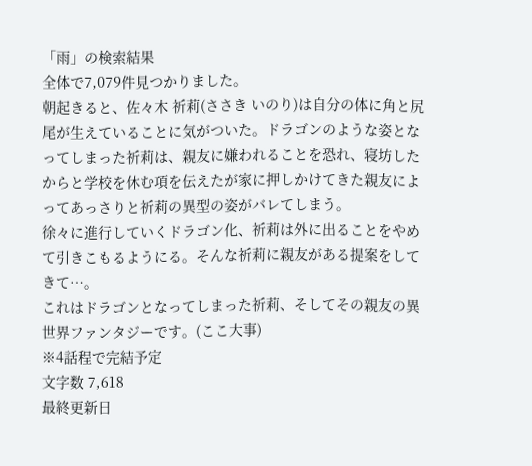「雨」の検索結果
全体で7,079件見つかりました。
朝起きると、佐々木 祈莉(ささき いのり)は自分の体に角と尻尾が生えていることに気がついた。ドラゴンのような姿となってしまった祈莉は、親友に嫌われることを恐れ、寝坊したからと学校を休む項を伝えたが家に押しかけてきた親友によってあっさりと祈莉の異型の姿がバレてしまう。
徐々に進行していくドラゴン化、祈莉は外に出ることをやめて引きこもるようにる。そんな祈莉に親友がある提案をしてきて…。
これはドラゴンとなってしまった祈莉、そしてその親友の異世界ファンタジーです。(ここ大事)
※4話程で完結予定
文字数 7,618
最終更新日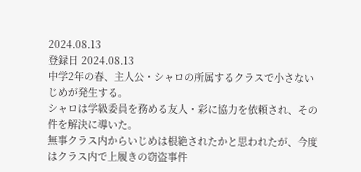2024.08.13
登録日 2024.08.13
中学2年の春、主人公・シャロの所属するクラスで小さないじめが発生する。
シャロは学級委員を務める友人・彩に協力を依頼され、その件を解決に導いた。
無事クラス内からいじめは根絶されたかと思われたが、今度はクラス内で上履きの窃盗事件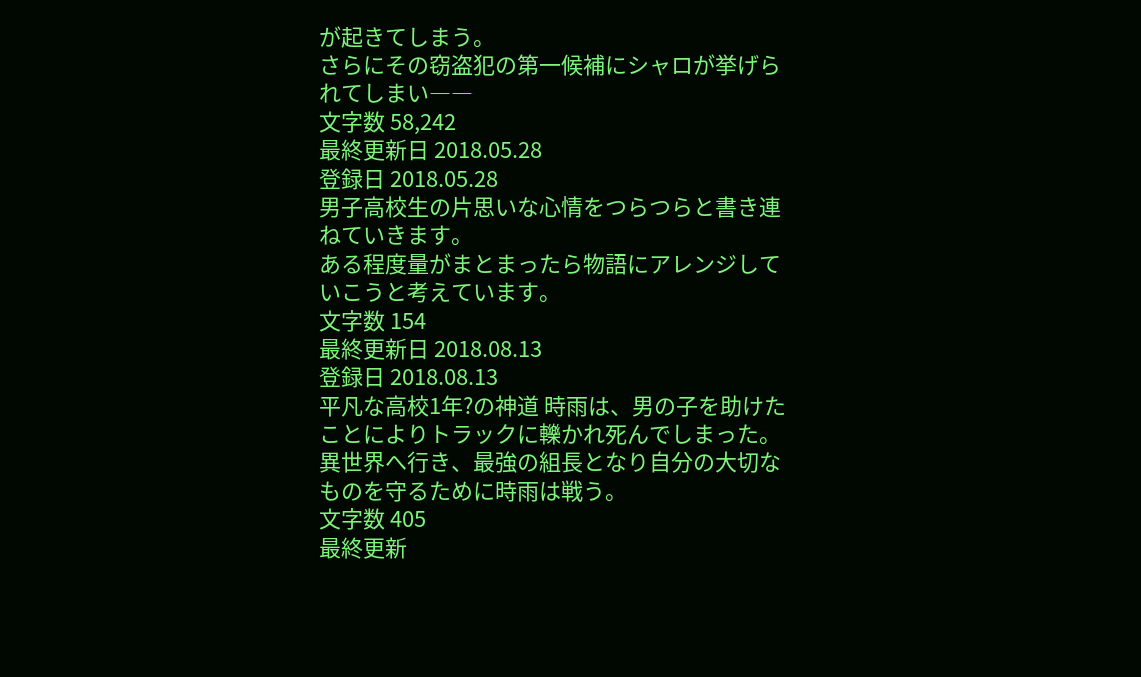が起きてしまう。
さらにその窃盗犯の第一候補にシャロが挙げられてしまい――
文字数 58,242
最終更新日 2018.05.28
登録日 2018.05.28
男子高校生の片思いな心情をつらつらと書き連ねていきます。
ある程度量がまとまったら物語にアレンジしていこうと考えています。
文字数 154
最終更新日 2018.08.13
登録日 2018.08.13
平凡な高校1年?の神道 時雨は、男の子を助けたことによりトラックに轢かれ死んでしまった。
異世界へ行き、最強の組長となり自分の大切なものを守るために時雨は戦う。
文字数 405
最終更新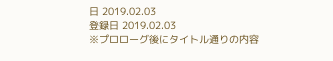日 2019.02.03
登録日 2019.02.03
※プロローグ後にタイトル通りの内容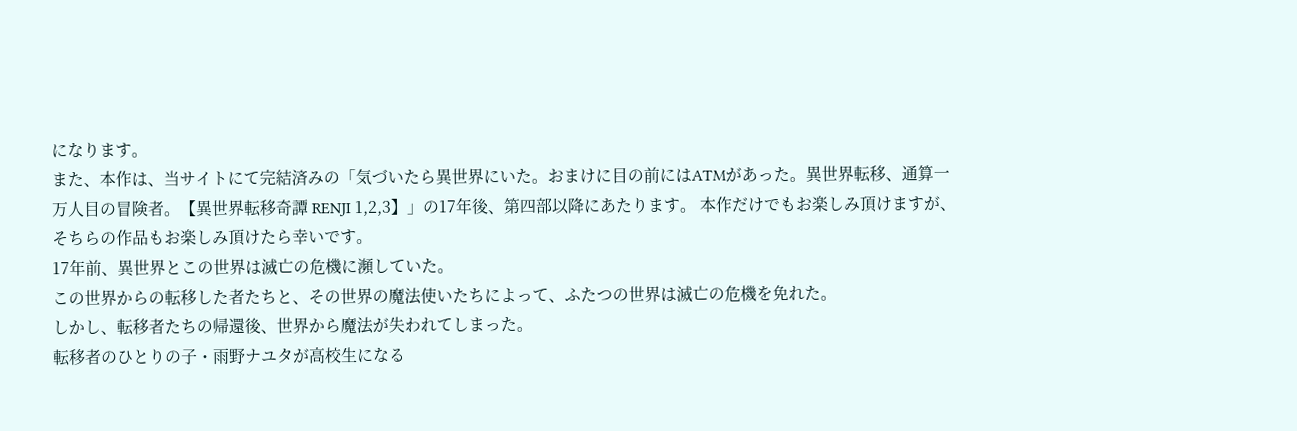になります。
また、本作は、当サイトにて完結済みの「気づいたら異世界にいた。おまけに目の前にはATMがあった。異世界転移、通算一万人目の冒険者。【異世界転移奇譚 RENJI 1,2,3】」の17年後、第四部以降にあたります。 本作だけでもお楽しみ頂けますが、そちらの作品もお楽しみ頂けたら幸いです。
17年前、異世界とこの世界は滅亡の危機に瀕していた。
この世界からの転移した者たちと、その世界の魔法使いたちによって、ふたつの世界は滅亡の危機を免れた。
しかし、転移者たちの帰還後、世界から魔法が失われてしまった。
転移者のひとりの子・雨野ナユタが高校生になる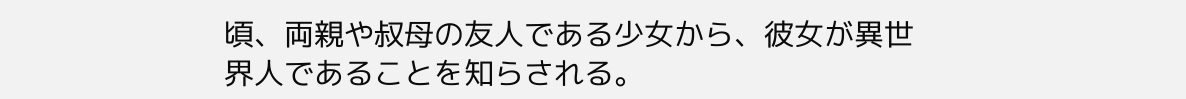頃、両親や叔母の友人である少女から、彼女が異世界人であることを知らされる。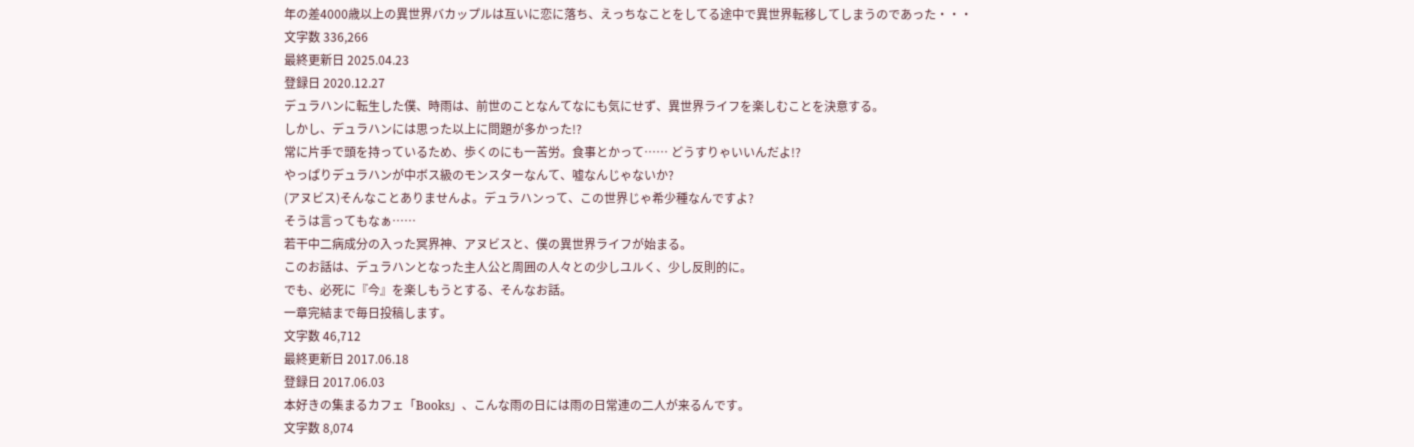年の差4000歳以上の異世界バカップルは互いに恋に落ち、えっちなことをしてる途中で異世界転移してしまうのであった・・・
文字数 336,266
最終更新日 2025.04.23
登録日 2020.12.27
デュラハンに転生した僕、時雨は、前世のことなんてなにも気にせず、異世界ライフを楽しむことを決意する。
しかし、デュラハンには思った以上に問題が多かった!?
常に片手で頭を持っているため、歩くのにも一苦労。食事とかって…… どうすりゃいいんだよ!?
やっぱりデュラハンが中ボス級のモンスターなんて、嘘なんじゃないか?
(アヌビス)そんなことありませんよ。デュラハンって、この世界じゃ希少種なんですよ?
そうは言ってもなぁ……
若干中二病成分の入った冥界神、アヌビスと、僕の異世界ライフが始まる。
このお話は、デュラハンとなった主人公と周囲の人々との少しユルく、少し反則的に。
でも、必死に『今』を楽しもうとする、そんなお話。
一章完結まで毎日投稿します。
文字数 46,712
最終更新日 2017.06.18
登録日 2017.06.03
本好きの集まるカフェ「Books」、こんな雨の日には雨の日常連の二人が来るんです。
文字数 8,074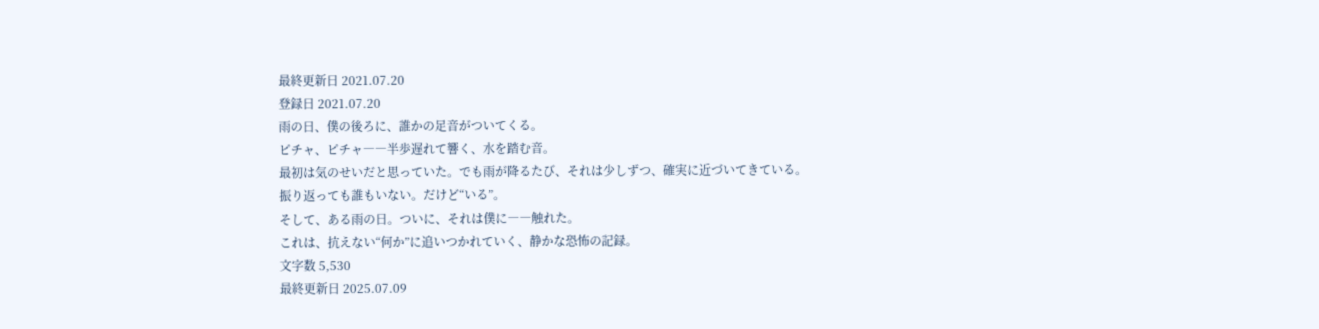最終更新日 2021.07.20
登録日 2021.07.20
雨の日、僕の後ろに、誰かの足音がついてくる。
ピチャ、ピチャ――半歩遅れて響く、水を踏む音。
最初は気のせいだと思っていた。でも雨が降るたび、それは少しずつ、確実に近づいてきている。
振り返っても誰もいない。だけど“いる”。
そして、ある雨の日。ついに、それは僕に――触れた。
これは、抗えない“何か”に追いつかれていく、静かな恐怖の記録。
文字数 5,530
最終更新日 2025.07.09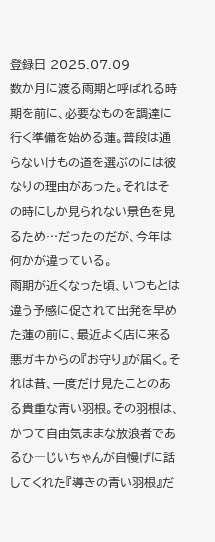登録日 2025.07.09
数か月に渡る雨期と呼ばれる時期を前に、必要なものを調達に行く準備を始める蓮。普段は通らないけもの道を選ぶのには彼なりの理由があった。それはその時にしか見られない景色を見るため…だったのだが、今年は何かが違っている。
雨期が近くなった頃、いつもとは違う予感に促されて出発を早めた蓮の前に、最近よく店に来る悪ガキからの『お守り』が届く。それは昔、一度だけ見たことのある貴重な青い羽根。その羽根は、かつて自由気ままな放浪者であるひ―じいちゃんが自慢げに話してくれた『導きの青い羽根』だ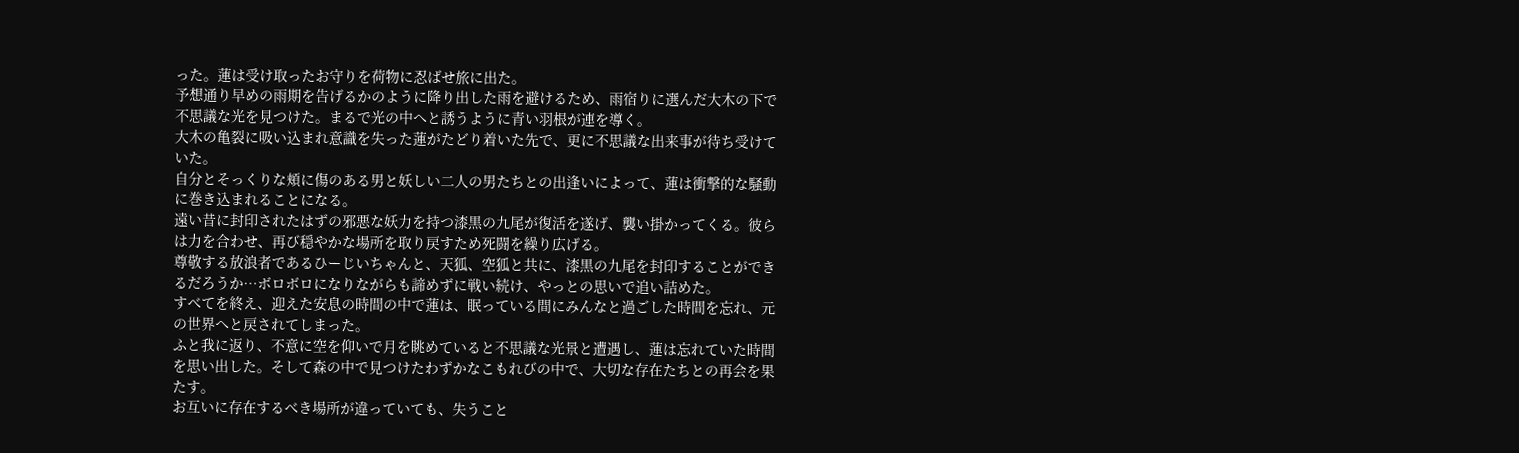った。蓮は受け取ったお守りを荷物に忍ばせ旅に出た。
予想通り早めの雨期を告げるかのように降り出した雨を避けるため、雨宿りに選んだ大木の下で不思議な光を見つけた。まるで光の中へと誘うように青い羽根が連を導く。
大木の亀裂に吸い込まれ意識を失った蓮がたどり着いた先で、更に不思議な出来事が待ち受けていた。
自分とそっくりな頬に傷のある男と妖しい二人の男たちとの出逢いによって、蓮は衝撃的な騒動に巻き込まれることになる。
遠い昔に封印されたはずの邪悪な妖力を持つ漆黒の九尾が復活を遂げ、襲い掛かってくる。彼らは力を合わせ、再び穏やかな場所を取り戻すため死闘を繰り広げる。
尊敬する放浪者であるひーじいちゃんと、天狐、空狐と共に、漆黒の九尾を封印することができるだろうか…ボロボロになりながらも諦めずに戦い続け、やっとの思いで追い詰めた。
すべてを終え、迎えた安息の時間の中で蓮は、眠っている間にみんなと過ごした時間を忘れ、元の世界へと戻されてしまった。
ふと我に返り、不意に空を仰いで月を眺めていると不思議な光景と遭遇し、蓮は忘れていた時間を思い出した。そして森の中で見つけたわずかなこもれびの中で、大切な存在たちとの再会を果たす。
お互いに存在するべき場所が違っていても、失うこと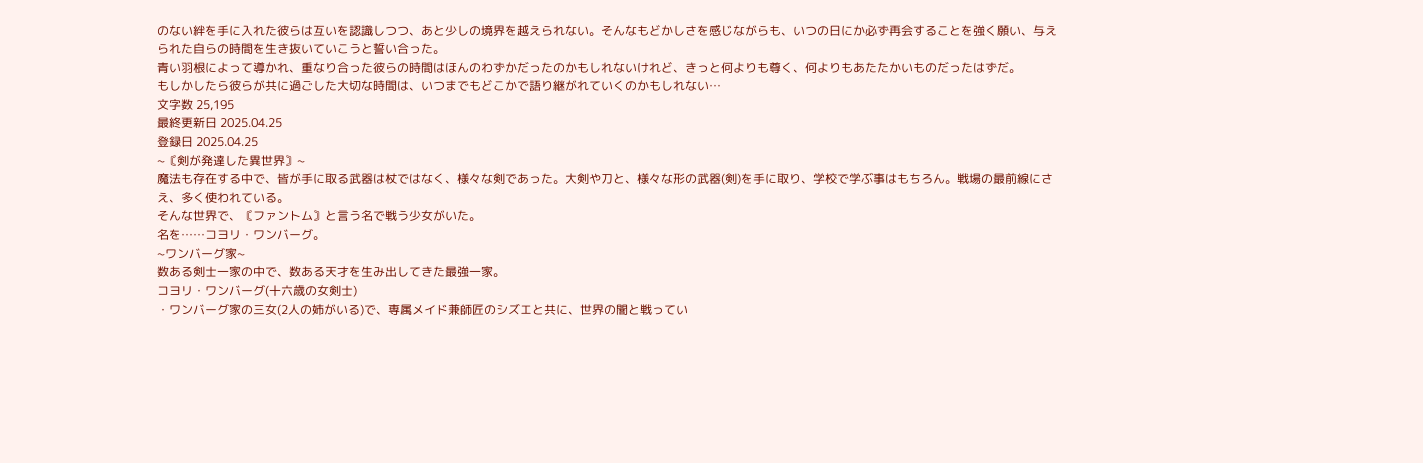のない絆を手に入れた彼らは互いを認識しつつ、あと少しの境界を越えられない。そんなもどかしさを感じながらも、いつの日にか必ず再会することを強く願い、与えられた自らの時間を生き抜いていこうと誓い合った。
青い羽根によって導かれ、重なり合った彼らの時間はほんのわずかだったのかもしれないけれど、きっと何よりも尊く、何よりもあたたかいものだったはずだ。
もしかしたら彼らが共に過ごした大切な時間は、いつまでもどこかで語り継がれていくのかもしれない…
文字数 25,195
最終更新日 2025.04.25
登録日 2025.04.25
~〘剣が発達した異世界〙~
魔法も存在する中で、皆が手に取る武器は杖ではなく、様々な剣であった。大剣や刀と、様々な形の武器(剣)を手に取り、学校で学ぶ事はもちろん。戦場の最前線にさえ、多く使われている。
そんな世界で、〘ファントム〙と言う名で戦う少女がいた。
名を……コヨリ・ワンバーグ。
~ワンバーグ家~
数ある剣士一家の中で、数ある天才を生み出してきた最強一家。
コヨリ・ワンバーグ(十六歳の女剣士)
・ワンバーグ家の三女(2人の姉がいる)で、専属メイド兼師匠のシズエと共に、世界の闇と戦ってい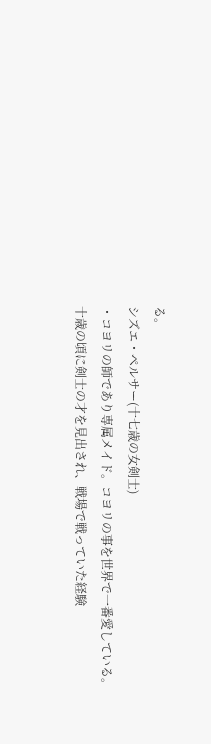る。
シズエ・ペルサー(十七歳の女剣士)
・コヨリの師であり専属メイド。コヨリの事を世界で一番愛している。
十歳の頃に剣士の才を見出され、戦場で戦っていた経験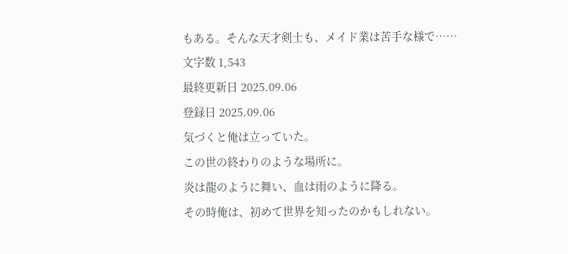もある。そんな天才剣士も、メイド業は苦手な様で……
文字数 1,543
最終更新日 2025.09.06
登録日 2025.09.06
気づくと俺は立っていた。
この世の終わりのような場所に。
炎は龍のように舞い、血は雨のように降る。
その時俺は、初めて世界を知ったのかもしれない。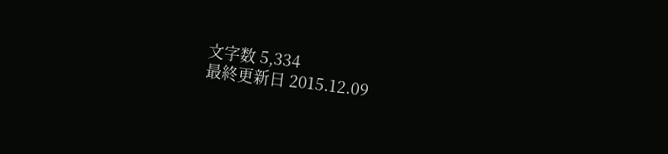文字数 5,334
最終更新日 2015.12.09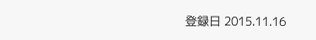登録日 2015.11.16